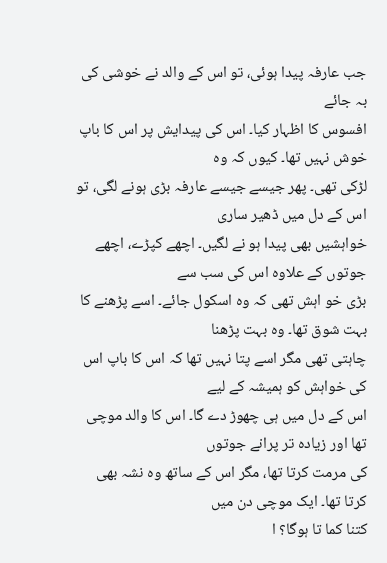جب عارفہ پیدا ہوئی، تو اس کے والد نے خوشی کی بہ جائے
افسوس کا اظہار کیا۔ اس کی پیدایش پر اس کا باپ خوش نہیں تھا۔ کیوں کہ وہ
لڑکی تھی۔ پھر جیسے جیسے عارفہ بڑی ہونے لگی، تو اس کے دل میں ڈھیر ساری
خواہشیں بھی پیدا ہو نے لگیں۔ اچھے کپڑے، اچھے جوتوں کے علاوہ اس کی سب سے
بڑی خو اہش تھی کہ وہ اسکول جائے۔ اسے پڑھنے کا بہت شوق تھا۔ وہ بہت پڑھنا
چاہتی تھی مگر اسے پتا نہیں تھا کہ اس کا باپ اس کی خواہش کو ہمیشہ کے لیے
اس کے دل میں ہی چھوڑ دے گا۔ اس کا والد موچی تھا اور زیادہ تر پرانے جوتوں
کی مرمت کرتا تھا، مگر اس کے ساتھ وہ نشہ بھی کرتا تھا۔ ایک موچی دن میں
کتنا کما تا ہوگا؟ ا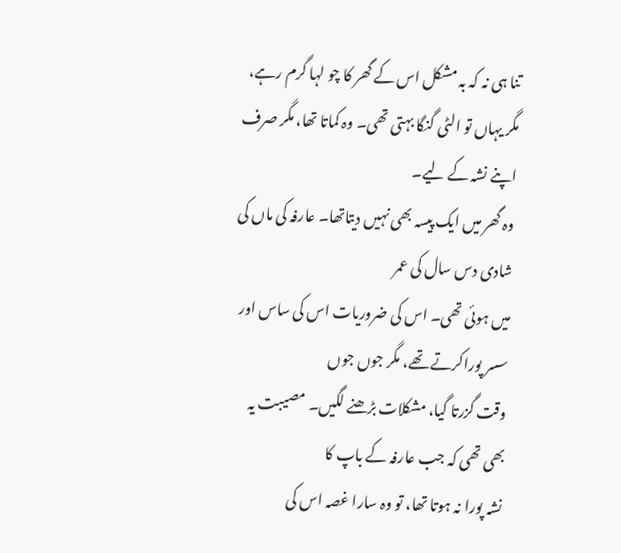تنا ہی نہ کہ بہ مشکل اس کے گھر کا چو لہا گرم رہے،
مگر یہاں تو الٹی گنگا بہتی تھی۔ وہ کماتا تھا، مگر صرف اپنے نشہ کے لیے۔
وہ گھر میں ایک پیسہ بھی نہیں دیتاتھا۔ عارفہ کی ماں کی شادی دس سال کی عمر
میں ہوئی تھی۔ اس کی ضروریات اس کی ساس اور سسر پوراکرتے تھے، مگر جوں جوں
وقت گزرتا گیا، مشکلات بڑھنے لگیں۔ مصیبت یہ بھی تھی کہ جب عارفہ کے باپ کا
نشہ پورا نہ ہوتا تھا، تو وہ سارا غصہ اس کی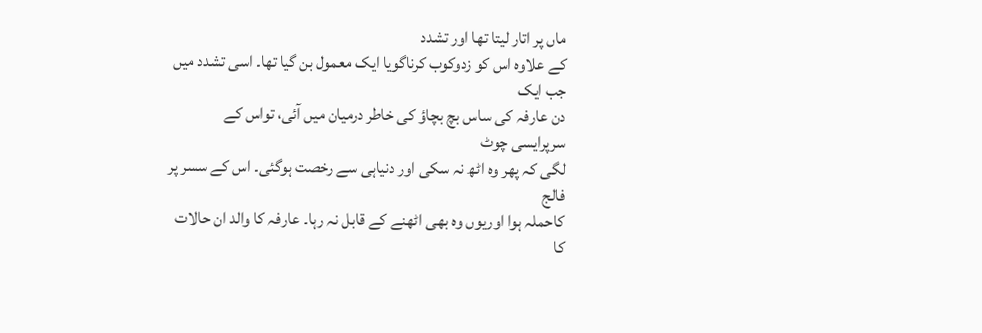ماں پر اتار لیتا تھا اور تشدد
کے علاوہ اس کو زدوکوب کرناگویا ایک معمول بن گیا تھا۔ اسی تشدد میں جب ایک
دن عارفہ کی ساس بچ بچاؤ کی خاطر درمیان میں آئی، تواس کے سرپرایسی چوٹ
لگی کہ پھر وہ اٹھ نہ سکی اور دنیاہی سے رخصت ہوگئی۔ اس کے سسر پر فالج
کاحملہ ہوا اوریوں وہ بھی اٹھنے کے قابل نہ رہا۔ عارفہ کا والد ان حالات کا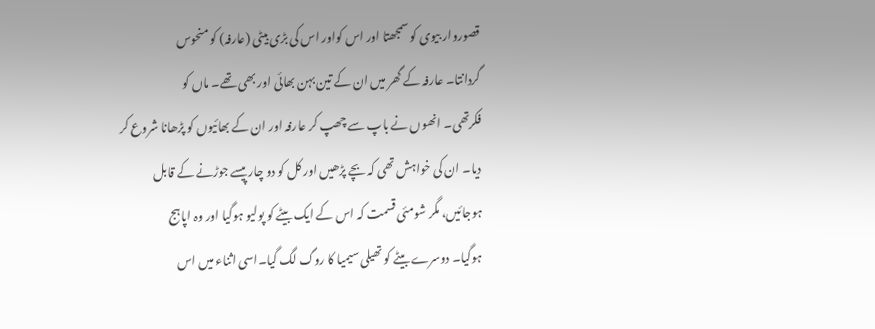قصوروار بیوی کو سمجھتا اور اس کواور اس کی بڑی بیٹی (عارفہ) کو منحوس
گردانتا۔ عارفہ کے گھر میں ان کے تین بہن بھائی اور بھی تھے۔ ماں کو
فکرتھی۔ انھوں نے باپ سے چھپ کر عارفہ اور ان کے بھائیوں کو پڑھانا شروع کر
دیا۔ ان کی خواہش تھی کہ بچے پڑھیں اور کل کو دو چار پیسے جوڑنے کے قابل
ہوجائیں، مگر شومئی قسمت کہ اس کے ایک بیٹے کو پولیو ہوگیا اور وہ اپاہج
ہوگیا۔ دوسرے بیٹے کو تھیلی سیمیا کا روگ لگ گیا۔اسی اثناء میں اس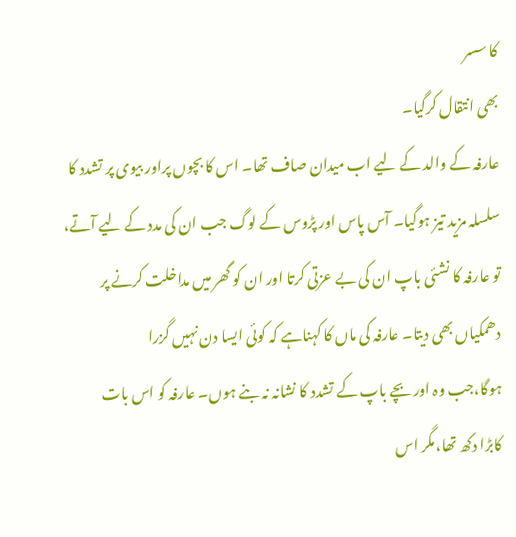کا سسر
بھی انتقال کرگیا۔
عارفہ کے والد کے لیے اب میدان صاف تھا۔ اس کا بچوں پراور بیوی پر تشدد کا
سلسلہ مزید تیز ہوگیا۔ آس پاس اور پڑوس کے لوگ جب ان کی مدد کے لیے آتے،
تو عارفہ کا نشئی باپ ان کی بے عزتی کرتا اور ان کو گھر میں مداخلت کرنے پر
دھمکیاں بھی دیتا۔ عارفہ کی ماں کا کہناہے کہ کوئی ایسا دن نہیں گزرا
ہوگا،جب وہ اور بچے باپ کے تشدد کا نشانہ نہ بنے ہوں۔ عارفہ کو اس بات
کابڑا دکھ تھا،مگر اس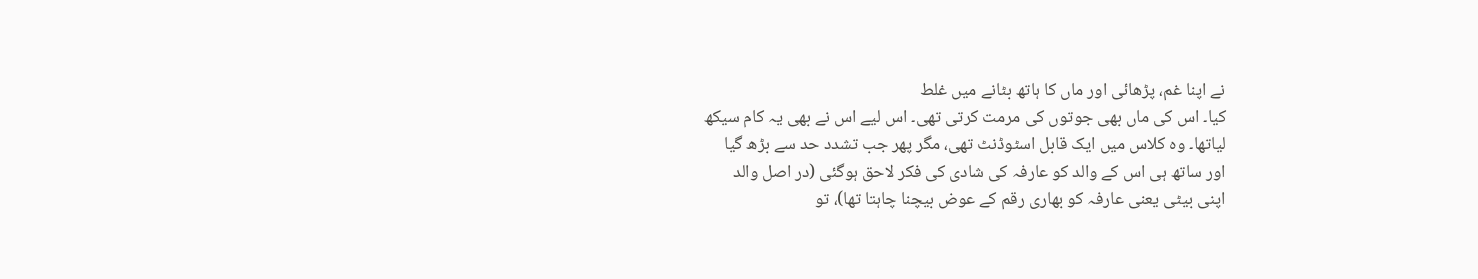نے اپنا غم، پڑھائی اور ماں کا ہاتھ بٹانے میں غلط
کیا۔ اس کی ماں بھی جوتوں کی مرمت کرتی تھی۔ اس لیے اس نے بھی یہ کام سیکھ
لیاتھا۔ وہ کلاس میں ایک قابل اسٹوڈنٹ تھی، مگر پھر جب تشدد حد سے بڑھ گیا
اور ساتھ ہی اس کے والد کو عارفہ کی شادی کی فکر لاحق ہوگئی (در اصل والد
اپنی بیٹی یعنی عارفہ کو بھاری رقم کے عوض بیچنا چاہتا تھا)، تو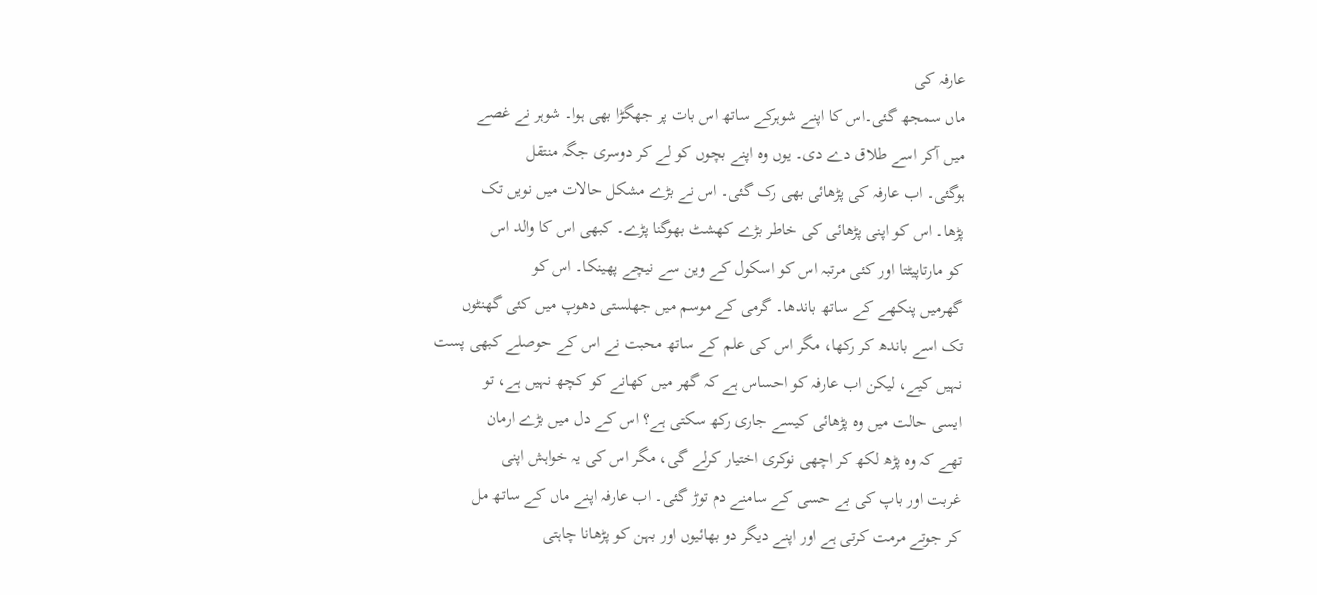عارفہ کی
ماں سمجھ گئی۔اس کا اپنے شوہرکے ساتھ اس بات پر جھگڑا بھی ہوا۔ شوہر نے غصے
میں آکر اسے طلاق دے دی۔ یوں وہ اپنے بچوں کو لے کر دوسری جگہ منتقل
ہوگئی۔ اب عارفہ کی پڑھائی بھی رک گئی۔ اس نے بڑے مشکل حالات میں نویں تک
پڑھا۔ اس کو اپنی پڑھائی کی خاطر بڑے کھشٹ بھوگنا پڑے۔ کبھی اس کا والد اس
کو مارتاپیٹتا اور کئی مرتبہ اس کو اسکول کے وین سے نیچے پھینکا۔ اس کو
گھرمیں پنکھے کے ساتھ باندھا۔ گرمی کے موسم میں جھلستی دھوپ میں کئی گھنٹوں
تک اسے باندھ کر رکھا، مگر اس کی علم کے ساتھ محبت نے اس کے حوصلے کبھی پست
نہیں کیے، لیکن اب عارفہ کو احساس ہے کہ گھر میں کھانے کو کچھ نہیں ہے، تو
ایسی حالت میں وہ پڑھائی کیسے جاری رکھ سکتی ہے؟ اس کے دل میں بڑے ارمان
تھے کہ وہ پڑھ لکھ کر اچھی نوکری اختیار کرلے گی، مگر اس کی یہ خواہش اپنی
غربت اور باپ کی بے حسی کے سامنے دم توڑ گئی۔ اب عارفہ اپنے ماں کے ساتھ مل
کر جوتے مرمت کرتی ہے اور اپنے دیگر دو بھائیوں اور بہن کو پڑھانا چاہتی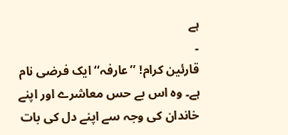ہے
۔
قارئین کرام! ’’عارفہ‘‘ ایک فرضی نام ہے۔ وہ اس بے حس معاشرے اور اپنے
خاندان کی وجہ سے اپنے دل کی بات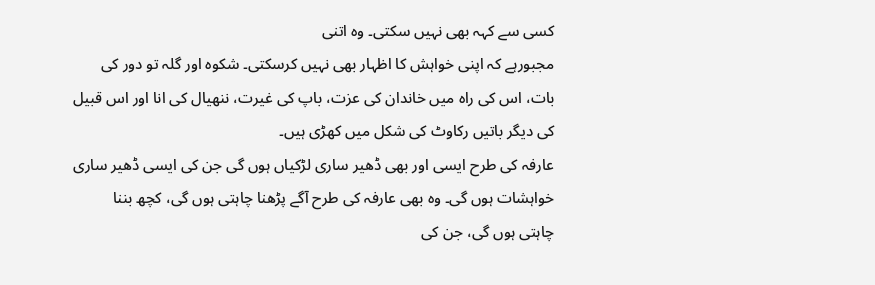کسی سے کہہ بھی نہیں سکتی۔ وہ اتنی
مجبورہے کہ اپنی خواہش کا اظہار بھی نہیں کرسکتی۔ شکوہ اور گلہ تو دور کی
بات، اس کی راہ میں خاندان کی عزت، باپ کی غیرت، ننھیال کی انا اور اس قبیل
کی دیگر باتیں رکاوٹ کی شکل میں کھڑی ہیں۔
عارفہ کی طرح ایسی اور بھی ڈھیر ساری لڑکیاں ہوں گی جن کی ایسی ڈھیر ساری
خواہشات ہوں گی۔ وہ بھی عارفہ کی طرح آگے پڑھنا چاہتی ہوں گی، کچھ بننا
چاہتی ہوں گی، جن کی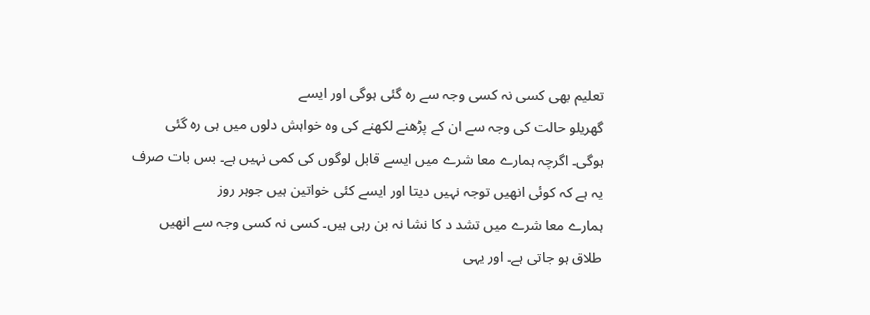تعلیم بھی کسی نہ کسی وجہ سے رہ گئی ہوگی اور ایسے
گھریلو حالت کی وجہ سے ان کے پڑھنے لکھنے کی وہ خواہش دلوں میں ہی رہ گئی
ہوگی۔ اگرچہ ہمارے معا شرے میں ایسے قابل لوگوں کی کمی نہیں ہے۔ بس بات صرف
یہ ہے کہ کوئی انھیں توجہ نہیں دیتا اور ایسے کئی خواتین ہیں جوہر روز
ہمارے معا شرے میں تشد د کا نشا نہ بن رہی ہیں۔ کسی نہ کسی وجہ سے انھیں
طلاق ہو جاتی ہے۔ اور یہی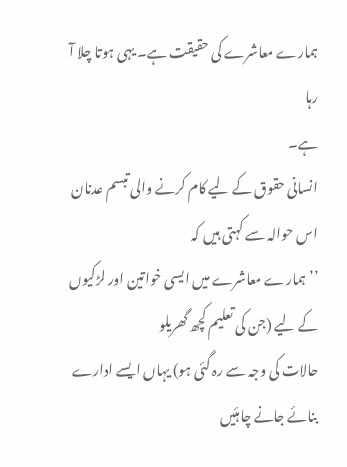ہمارے معاشرے کی حقیقت ہے۔ یہی ہوتا چلا آ رہا
ہے۔
انسانی حقوق کے لیے کام کرنے والی تبسم عدنان اس حوالہ سے کہتی ہیں کہ
’’ہمارے معاشرے میں ایسی خواتین اور لڑکیوں کے لیے (جن کی تعلیم کچھ گھریلو
حالات کی وجہ سے رہ گئی ہو) یہاں ایسے ادارے بنائے جانے چاہئیں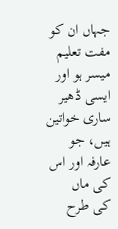جہاں ان کو
مفت تعلیم میسر ہو اور ایسی ڈھیر ساری خواتین ہیں، جو عارفہ اور اس کی ماں
کی طرح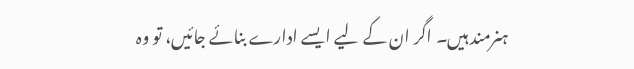ہنرمند ہیں۔ اگر ان کے لیے ایسے ادارے بنائے جائیں، تو وہ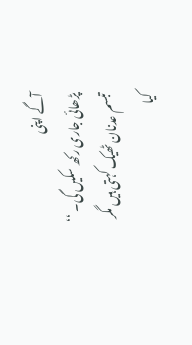آگے اپنی
پڑھائی جاری رکھ سکیں گی۔ ‘‘
تبسم عدنان ٹھیک کہتی ہیں مگر کیا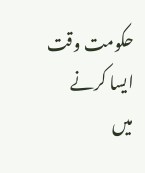حکومت وقت ایسا کرنے میں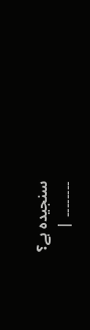سنجیدہ ہے؟
۔۔۔۔۔۔۔۔ |